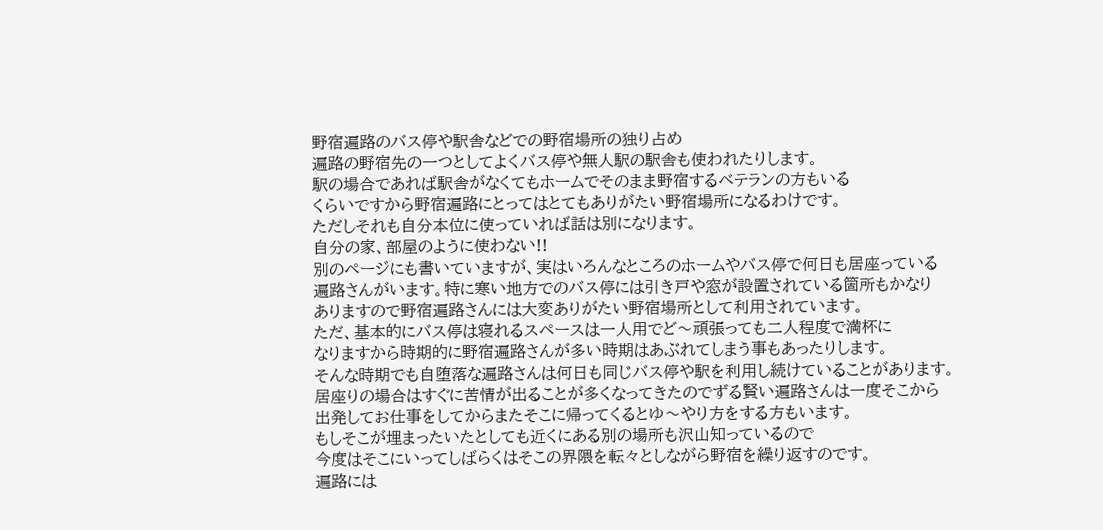野宿遍路のバス停や駅舎などでの野宿場所の独り占め
遍路の野宿先の一つとしてよくバス停や無人駅の駅舎も使われたりします。
駅の場合であれば駅舎がなくてもホームでそのまま野宿するベテランの方もいる
くらいですから野宿遍路にとってはとてもありがたい野宿場所になるわけです。
ただしそれも自分本位に使っていれば話は別になります。
自分の家、部屋のように使わない!!
別のページにも書いていますが、実はいろんなところのホームやバス停で何日も居座っている
遍路さんがいます。特に寒い地方でのバス停には引き戸や窓が設置されている箇所もかなり
ありますので野宿遍路さんには大変ありがたい野宿場所として利用されています。
ただ、基本的にバス停は寝れるスペースは一人用でど〜頑張っても二人程度で満杯に
なりますから時期的に野宿遍路さんが多い時期はあぶれてしまう事もあったりします。
そんな時期でも自堕落な遍路さんは何日も同じバス停や駅を利用し続けていることがあります。
居座りの場合はすぐに苦情が出ることが多くなってきたのでずる賢い遍路さんは一度そこから
出発してお仕事をしてからまたそこに帰ってくるとゆ〜やり方をする方もいます。
もしそこが埋まったいたとしても近くにある別の場所も沢山知っているので
今度はそこにいってしばらくはそこの界隈を転々としながら野宿を繰り返すのです。
遍路には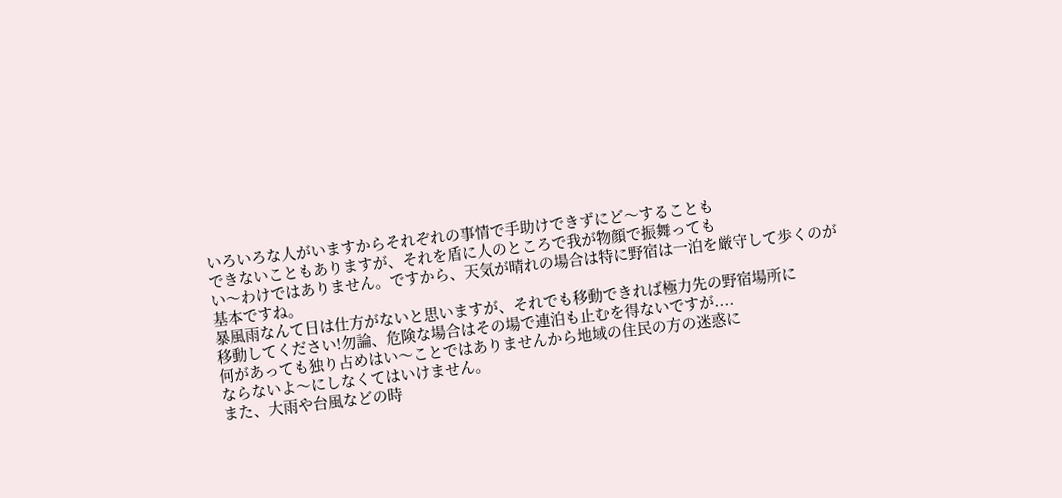いろいろな人がいますからそれぞれの事情で手助けできずにど〜することも
できないこともありますが、それを盾に人のところで我が物顔で振舞っても
い〜わけではありません。ですから、天気が晴れの場合は特に野宿は一泊を厳守して歩くのが
基本ですね。
暴風雨なんて日は仕方がないと思いますが、それでも移動できれば極力先の野宿場所に
移動してください!勿論、危険な場合はその場で連泊も止むを得ないですが....
何があっても独り占めはい〜ことではありませんから地域の住民の方の迷惑に
ならないよ〜にしなくてはいけません。
また、大雨や台風などの時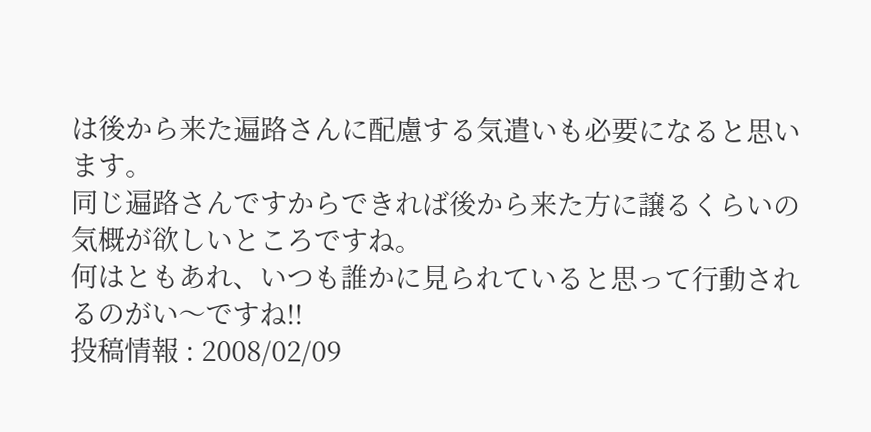は後から来た遍路さんに配慮する気遣いも必要になると思います。
同じ遍路さんですからできれば後から来た方に譲るくらいの気概が欲しいところですね。
何はともあれ、いつも誰かに見られていると思って行動されるのがい〜ですね!!
投稿情報 : 2008/02/09